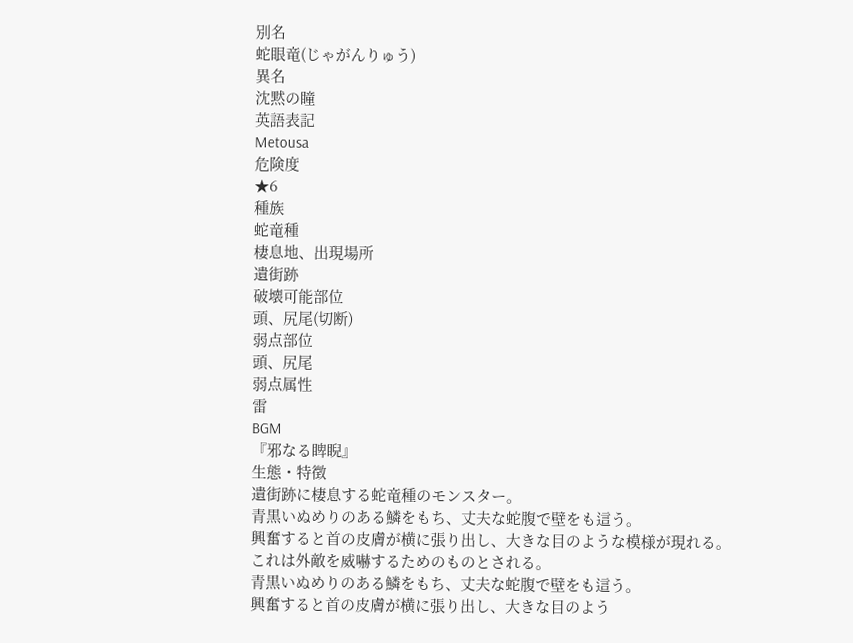別名
蛇眼竜(じゃがんりゅう)
異名
沈黙の瞳
英語表記
Metousa
危険度
★6
種族
蛇竜種
棲息地、出現場所
遺街跡
破壊可能部位
頭、尻尾(切断)
弱点部位
頭、尻尾
弱点属性
雷
BGM
『邪なる睥睨』
生態・特徴
遺街跡に棲息する蛇竜種のモンスター。
青黒いぬめりのある鱗をもち、丈夫な蛇腹で壁をも這う。
興奮すると首の皮膚が横に張り出し、大きな目のような模様が現れる。
これは外敵を威嚇するためのものとされる。
青黒いぬめりのある鱗をもち、丈夫な蛇腹で壁をも這う。
興奮すると首の皮膚が横に張り出し、大きな目のよう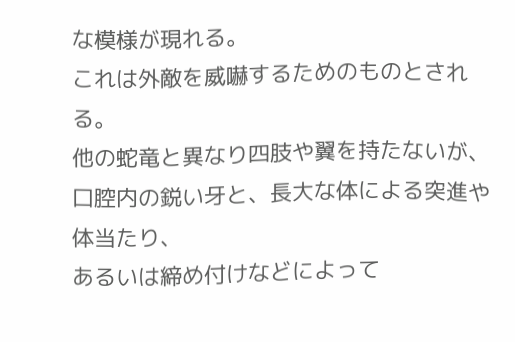な模様が現れる。
これは外敵を威嚇するためのものとされる。
他の蛇竜と異なり四肢や翼を持たないが、
口腔内の鋭い牙と、長大な体による突進や体当たり、
あるいは締め付けなどによって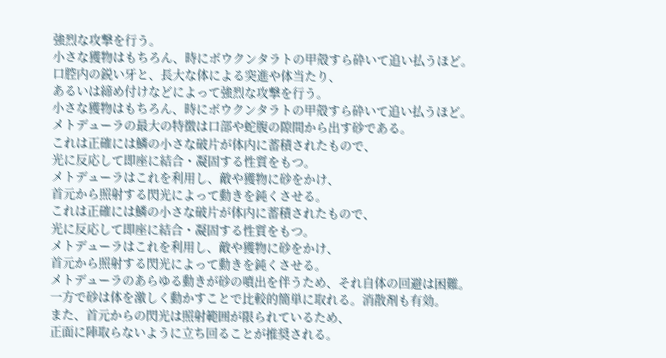強烈な攻撃を行う。
小さな獲物はもちろん、時にボウクンタラトの甲殻すら砕いて追い払うほど。
口腔内の鋭い牙と、長大な体による突進や体当たり、
あるいは締め付けなどによって強烈な攻撃を行う。
小さな獲物はもちろん、時にボウクンタラトの甲殻すら砕いて追い払うほど。
メトデューラの最大の特徴は口部や蛇腹の隙間から出す砂である。
これは正確には鱗の小さな破片が体内に蓄積されたもので、
光に反応して即座に結合・凝固する性質をもつ。
メトデューラはこれを利用し、敵や獲物に砂をかけ、
首元から照射する閃光によって動きを鈍くさせる。
これは正確には鱗の小さな破片が体内に蓄積されたもので、
光に反応して即座に結合・凝固する性質をもつ。
メトデューラはこれを利用し、敵や獲物に砂をかけ、
首元から照射する閃光によって動きを鈍くさせる。
メトデューラのあらゆる動きが砂の噴出を伴うため、それ自体の回避は困難。
一方で砂は体を激しく動かすことで比較的簡単に取れる。消散剤も有効。
また、首元からの閃光は照射範囲が限られているため、
正面に陣取らないように立ち回ることが推奨される。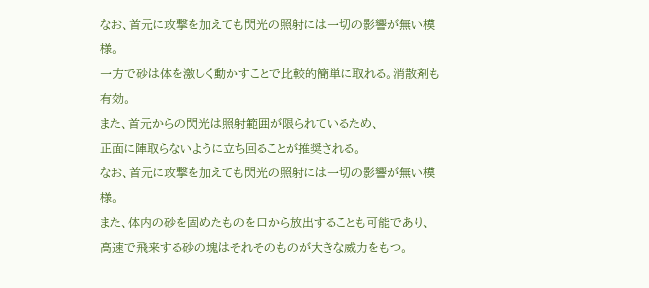なお、首元に攻撃を加えても閃光の照射には一切の影響が無い模様。
一方で砂は体を激しく動かすことで比較的簡単に取れる。消散剤も有効。
また、首元からの閃光は照射範囲が限られているため、
正面に陣取らないように立ち回ることが推奨される。
なお、首元に攻撃を加えても閃光の照射には一切の影響が無い模様。
また、体内の砂を固めたものを口から放出することも可能であり、
高速で飛来する砂の塊はそれそのものが大きな威力をもつ。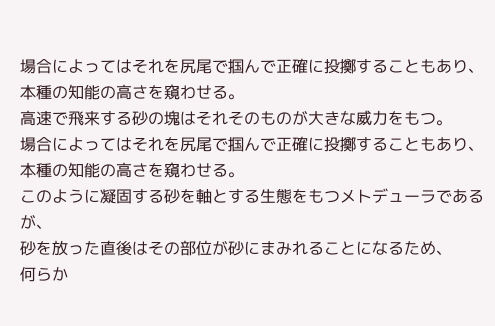場合によってはそれを尻尾で掴んで正確に投擲することもあり、
本種の知能の高さを窺わせる。
高速で飛来する砂の塊はそれそのものが大きな威力をもつ。
場合によってはそれを尻尾で掴んで正確に投擲することもあり、
本種の知能の高さを窺わせる。
このように凝固する砂を軸とする生態をもつメトデューラであるが、
砂を放った直後はその部位が砂にまみれることになるため、
何らか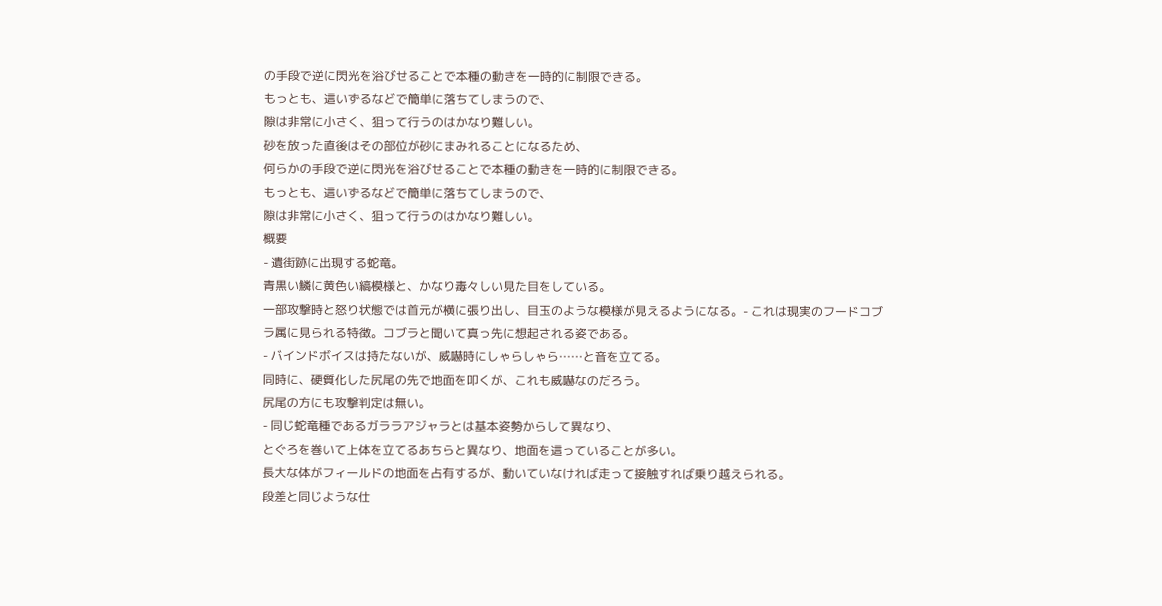の手段で逆に閃光を浴びせることで本種の動きを一時的に制限できる。
もっとも、這いずるなどで簡単に落ちてしまうので、
隙は非常に小さく、狙って行うのはかなり難しい。
砂を放った直後はその部位が砂にまみれることになるため、
何らかの手段で逆に閃光を浴びせることで本種の動きを一時的に制限できる。
もっとも、這いずるなどで簡単に落ちてしまうので、
隙は非常に小さく、狙って行うのはかなり難しい。
概要
- 遺街跡に出現する蛇竜。
青黒い鱗に黄色い縞模様と、かなり毒々しい見た目をしている。
一部攻撃時と怒り状態では首元が横に張り出し、目玉のような模様が見えるようになる。- これは現実のフードコブラ属に見られる特徴。コブラと聞いて真っ先に想起される姿である。
- バインドボイスは持たないが、威嚇時にしゃらしゃら……と音を立てる。
同時に、硬質化した尻尾の先で地面を叩くが、これも威嚇なのだろう。
尻尾の方にも攻撃判定は無い。
- 同じ蛇竜種であるガララアジャラとは基本姿勢からして異なり、
とぐろを巻いて上体を立てるあちらと異なり、地面を這っていることが多い。
長大な体がフィールドの地面を占有するが、動いていなければ走って接触すれば乗り越えられる。
段差と同じような仕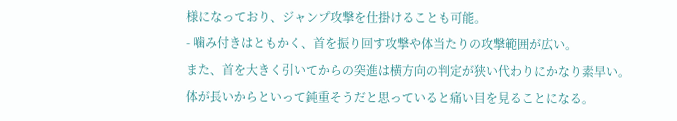様になっており、ジャンプ攻撃を仕掛けることも可能。
- 噛み付きはともかく、首を振り回す攻撃や体当たりの攻撃範囲が広い。
また、首を大きく引いてからの突進は横方向の判定が狭い代わりにかなり素早い。
体が長いからといって鈍重そうだと思っていると痛い目を見ることになる。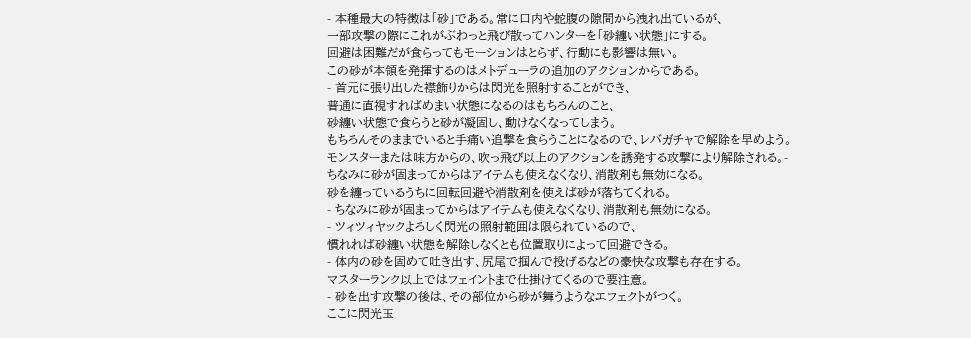- 本種最大の特徴は「砂」である。常に口内や蛇腹の隙間から洩れ出ているが、
一部攻撃の際にこれがぶわっと飛び散ってハンターを「砂纏い状態」にする。
回避は困難だが食らってもモーションはとらず、行動にも影響は無い。
この砂が本領を発揮するのはメトデューラの追加のアクションからである。
- 首元に張り出した襟飾りからは閃光を照射することができ、
普通に直視すればめまい状態になるのはもちろんのこと、
砂纏い状態で食らうと砂が凝固し、動けなくなってしまう。
もちろんそのままでいると手痛い追撃を食らうことになるので、レバガチャで解除を早めよう。
モンスターまたは味方からの、吹っ飛び以上のアクションを誘発する攻撃により解除される。- ちなみに砂が固まってからはアイテムも使えなくなり、消散剤も無効になる。
砂を纏っているうちに回転回避や消散剤を使えば砂が落ちてくれる。
- ちなみに砂が固まってからはアイテムも使えなくなり、消散剤も無効になる。
- ツィツィヤックよろしく閃光の照射範囲は限られているので、
慣れれば砂纏い状態を解除しなくとも位置取りによって回避できる。
- 体内の砂を固めて吐き出す、尻尾で掴んで投げるなどの豪快な攻撃も存在する。
マスターランク以上ではフェイントまで仕掛けてくるので要注意。
- 砂を出す攻撃の後は、その部位から砂が舞うようなエフェクトがつく。
ここに閃光玉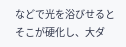などで光を浴びせるとそこが硬化し、大ダ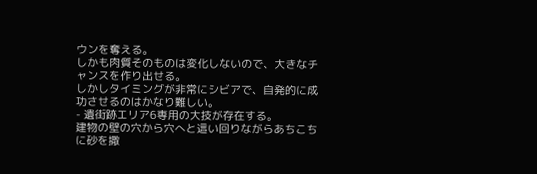ウンを奪える。
しかも肉質そのものは変化しないので、大きなチャンスを作り出せる。
しかしタイミングが非常にシビアで、自発的に成功させるのはかなり難しい。
- 遺街跡エリア6専用の大技が存在する。
建物の壁の穴から穴へと這い回りながらあちこちに砂を撒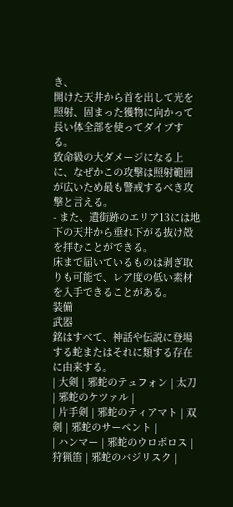き、
開けた天井から首を出して光を照射、固まった獲物に向かって長い体全部を使ってダイブする。
致命級の大ダメージになる上に、なぜかこの攻撃は照射範囲が広いため最も警戒するべき攻撃と言える。
- また、遺街跡のエリア13には地下の天井から垂れ下がる抜け殻を拝むことができる。
床まで届いているものは剥ぎ取りも可能で、レア度の低い素材を入手できることがある。
装備
武器
銘はすべて、神話や伝説に登場する蛇またはそれに類する存在に由来する。
| 大剣 | 邪蛇のテュフォン | 太刀 | 邪蛇のケツァル |
| 片手剣 | 邪蛇のティアマト | 双剣 | 邪蛇のサーペント |
| ハンマー | 邪蛇のウロボロス | 狩猟笛 | 邪蛇のバジリスク |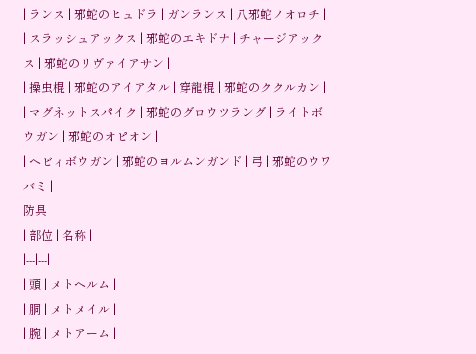| ランス | 邪蛇のヒュドラ | ガンランス | 八邪蛇ノオロチ |
| スラッシュアックス | 邪蛇のエキドナ | チャージアックス | 邪蛇のリヴァイアサン |
| 操虫棍 | 邪蛇のアイアタル | 穿龍棍 | 邪蛇のククルカン |
| マグネットスパイク | 邪蛇のグロウツラング | ライトボウガン | 邪蛇のオピオン |
| ヘビィボウガン | 邪蛇のヨルムンガンド | 弓 | 邪蛇のウワバミ |
防具
| 部位 | 名称 |
|---|---|
| 頭 | メトヘルム |
| 胴 | メトメイル |
| 腕 | メトアーム |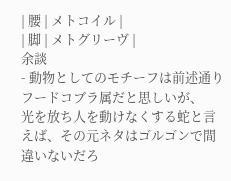| 腰 | メトコイル |
| 脚 | メトグリーヴ |
余談
- 動物としてのモチーフは前述通りフードコブラ属だと思しいが、
光を放ち人を動けなくする蛇と言えば、その元ネタはゴルゴンで間違いないだろ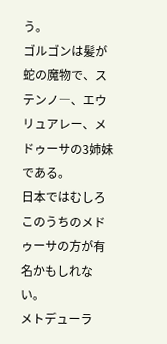う。
ゴルゴンは髪が蛇の魔物で、ステンノ―、エウリュアレー、メドゥーサの3姉妹である。
日本ではむしろこのうちのメドゥーサの方が有名かもしれない。
メトデューラ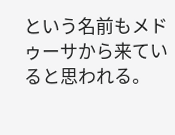という名前もメドゥーサから来ていると思われる。